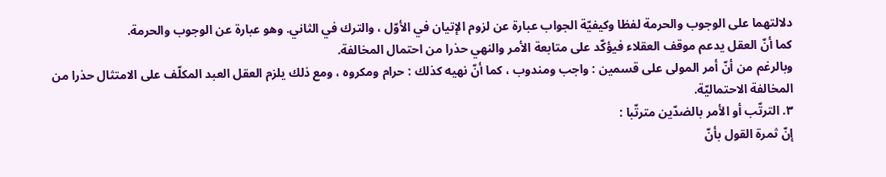دلالتهما على الوجوب والحرمة لفظا وكيفيّة الجواب عبارة عن لزوم الإتيان في الأوّل ، والترك في الثاني. وهو عبارة عن الوجوب والحرمة.
كما أنّ العقل يدعم موقف العقلاء فيؤكّد على متابعة الأمر والنهي حذرا من احتمال المخالفة.
وبالرغم من أنّ أمر المولى على قسمين : واجب ومندوب ، كما أنّ نهيه كذلك : حرام ومكروه ، ومع ذلك يلزم العقل العبد المكلّف على الامتثال حذرا من المخالفة الاحتماليّة.
٣. الترتّب أو الأمر بالضدّين مترتّبا :
إنّ ثمرة القول بأنّ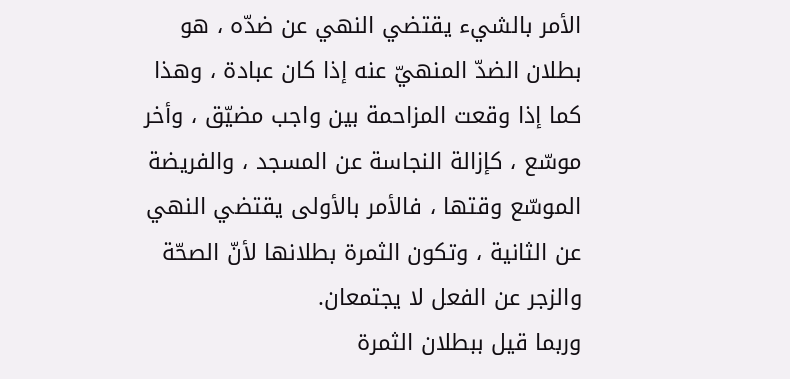الأمر بالشيء يقتضي النهي عن ضدّه ، هو بطلان الضدّ المنهيّ عنه إذا كان عبادة ، وهذا كما إذا وقعت المزاحمة بين واجب مضيّق ، وأخر موسّع ، كإزالة النجاسة عن المسجد ، والفريضة الموسّع وقتها ، فالأمر بالأولى يقتضي النهي عن الثانية ، وتكون الثمرة بطلانها لأنّ الصحّة والزجر عن الفعل لا يجتمعان.
وربما قيل ببطلان الثمرة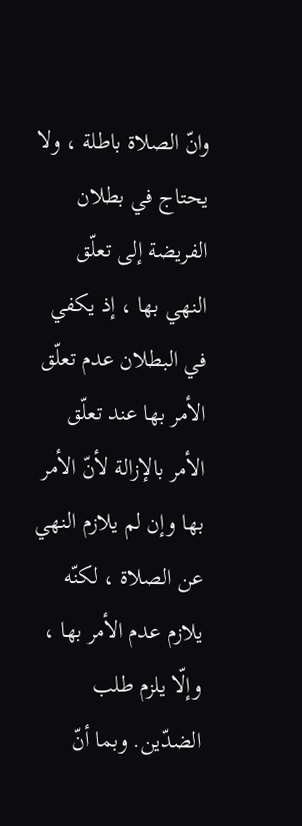وانّ الصلاة باطلة ، ولا يحتاج في بطلان الفريضة إلى تعلّق النهي بها ، إذ يكفي في البطلان عدم تعلّق الأمر بها عند تعلّق الأمر بالإزالة لأنّ الأمر بها وإن لم يلازم النهي عن الصلاة ، لكنّه يلازم عدم الأمر بها ، وإلّا يلزم طلب الضدّين. وبما أنّ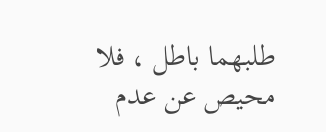طلبهما باطل ، فلا محيص عن عدم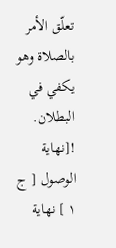تعلّق الأمر بالصلاة وهو يكفي في البطلان.
![نهاية الوصول [ ج ١ ] نهاية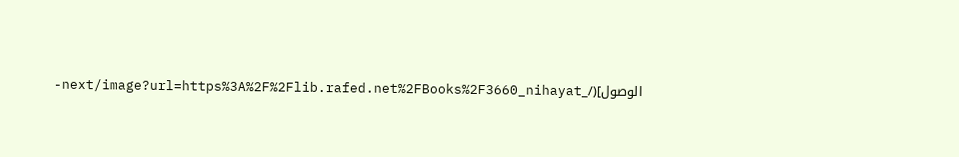الوصول](/_next/image?url=https%3A%2F%2Flib.rafed.net%2FBooks%2F3660_nihayat-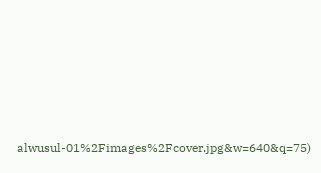alwusul-01%2Fimages%2Fcover.jpg&w=640&q=75)